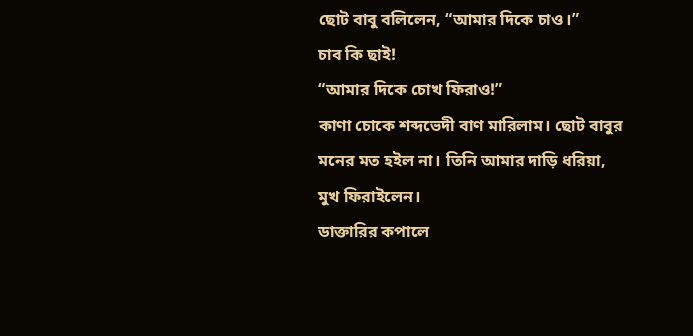ছোট বাবু বলিলেন, “আমার দিকে চাও।”
চাব কি ছাই!
“আমার দিকে চোখ ফিরাও!”
কাণা চোকে শব্দভেদী বাণ মারিলাম। ছোট বাবুর মনের মত হইল না। তিনি আমার দাড়ি ধরিয়া, মুখ ফিরাইলেন।
ডাক্তারির কপালে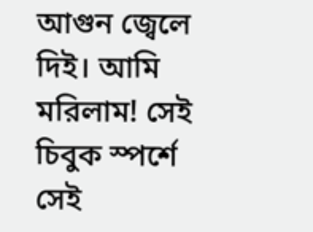আগুন জ্বেলে দিই। আমি মরিলাম! সেই চিবুক স্পর্শে
সেই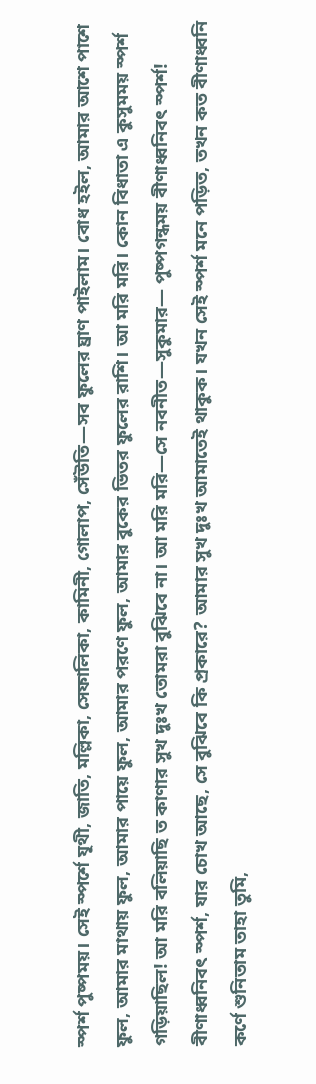স্পর্শ পুষ্পময়। সেই স্পর্শে যূথী, জাতি, মল্লিকা, সেফালিকা, কামিনী, গোলাপ, সেঁউতি—সব ফুলের ঘ্রাণ পাইলাম। বোধ হইল, আমার আশে পাশে ফুল, আমার মাথায় ফুল, আমার পায়ে ফুল, আমার পরণে ফুল, আমার বুকের ভিতর ফুলের রাশি। আ মরি মরি। কোন বিধাতা এ কুসুমময় স্পর্শ গড়িয়াছিল! আ মরি বলিয়াছি ত কাণার সুখ দুঃখ তোমরা বুঝিবে না। আ মরি মরি—সে নবনীত—সুকুমার— পুষ্পগন্ধময় বীণাধ্বনিবৎ স্পর্শ! বীণাধ্বনিবৎ স্পর্শ, যার চোখ আছে, সে বুঝিবে কি প্রকারে? আমার সুখ দুঃখ আমাতেই থাকুক। যখন সেই স্পর্শ মনে পড়িত, তখন কত বীণাধ্বনি কর্ণে শুনিতাম তাহা তুমি,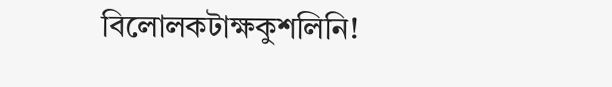বিলোলকটাক্ষকুশলিনি!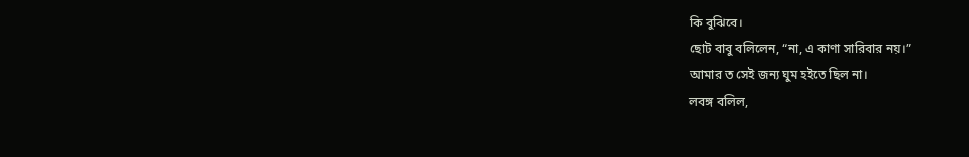কি বুঝিবে।
ছোট বাবু বলিলেন, “না, এ কাণা সারিবার নয়।”
আমার ত সেই জন্য ঘুম হইতে ছিল না।
লবঙ্গ বলিল,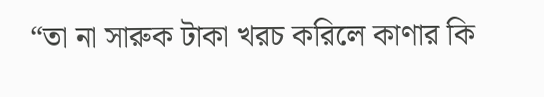“তা না সারুক টাকা খরচ করিলে কাণার কি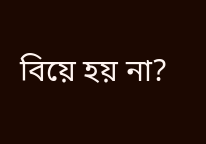বিয়ে হয় না?